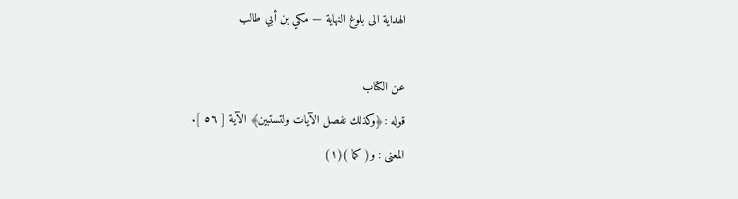الهداية الى بلوغ النهاية — مكي بن أبي طالب

عن الكتاب
قوله :﴿وكذلك نفصل الآيات ولتستبين﴾ الآية [ ٥٦ ].
المعنى : و( كما )(١)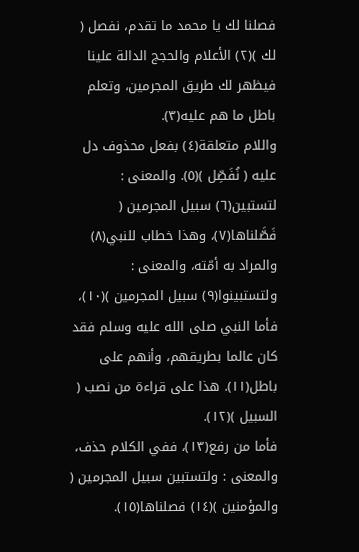فصلنا لك يا محمد ما تقدم، نفصل ( لك )(٢) الأعلام والحجج الدالة علينا فيظهر لك طريق المجرمين، وتعلم باطل ما هم عليه(٣).
واللام متعلقة(٤) بفعل محذوف دل عليه ( نُفَصِّل )(٥). والمعنى : لتستبين(٦) سبيل المجرمين ( فَصَّلناها(٧)، وهذا خطاب للنبي(٨) والمراد به أمّته، والمعنى : ولتستبينوا(٩) سبيل المجرمين )(١٠)، فأما النبي صلى الله عليه وسلم فقد كان عالما بطريقهم، وأنهم على باطل(١١). هذا على قراءة من نصب ( السبيل )(١٢).
فأما من رفع(١٣)، ففي الكلام حذف، والمعنى : ولتستبين سبيل المجرمين ( والمؤمنين )(١٤) فصلناها(١٥).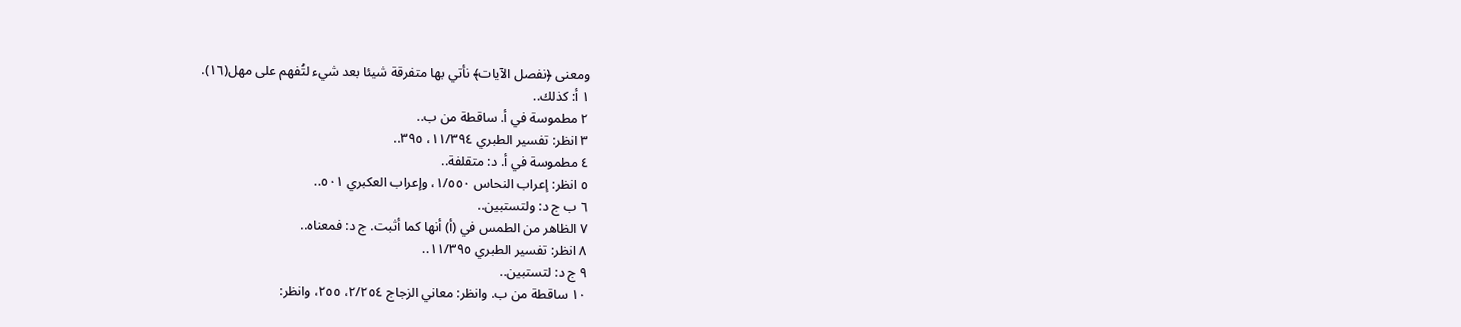ومعنى ﴿نفصل الآيات﴾ نأتي بها متفرقة شيئا بعد شيء لتُفهم على مهل(١٦).
١ أ: كذلك..
٢ مطموسة في أ. ساقطة من ب..
٣ انظر: تفسير الطبري ١١/٣٩٤، ٣٩٥..
٤ مطموسة في أ. د: متقلفة..
٥ انظر: إعراب النحاس ١/٥٥٠، وإعراب العكبري ٥٠١..
٦ ب ج د: ولتستبين..
٧ الظاهر من الطمس في (أ) أنها كما أثبت. ج د: فمعناه..
٨ انظر: تفسير الطبري ١١/٣٩٥..
٩ ج د: لتستبين..
١٠ ساقطة من ب. وانظر: معاني الزجاج ٢/٢٥٤، ٢٥٥، وانظر: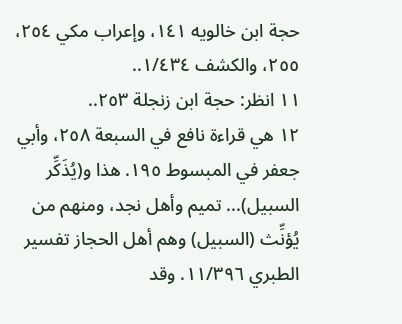حجة ابن خالويه ١٤١، وإعراب مكي ٢٥٤، ٢٥٥، والكشف ١/٤٣٤..
١١ انظر: حجة ابن زنجلة ٢٥٣..
١٢ هي قراءة نافع في السبعة ٢٥٨، وأبي جعفر في المبسوط ١٩٥. هذا و(يُذَكِّر السبيل)... تميم وأهل نجد، ومنهم من يُؤنِّث (السبيل) وهم أهل الحجاز تفسير الطبري ١١/٣٩٦. وقد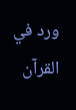ورد في القرآن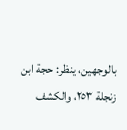بالوجهين، ينظر: حجة ابن زنجلة ٢٥٣، والكشف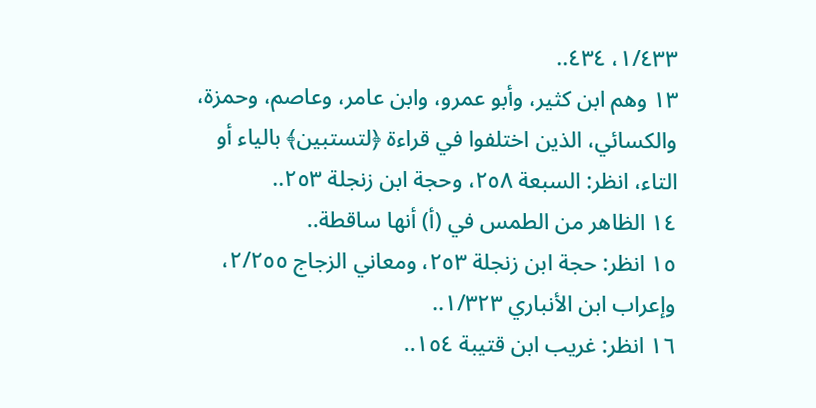١/٤٣٣، ٤٣٤..
١٣ وهم ابن كثير، وأبو عمرو، وابن عامر، وعاصم، وحمزة، والكسائي، الذين اختلفوا في قراءة ﴿لتستبين﴾ بالياء أو التاء، انظر: السبعة ٢٥٨، وحجة ابن زنجلة ٢٥٣..
١٤ الظاهر من الطمس في (أ) أنها ساقطة..
١٥ انظر: حجة ابن زنجلة ٢٥٣، ومعاني الزجاج ٢/٢٥٥، وإعراب ابن الأنباري ١/٣٢٣..
١٦ انظر: غريب ابن قتيبة ١٥٤..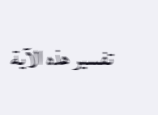تفسير هذه الآية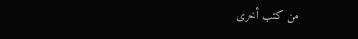من كتب أخرى